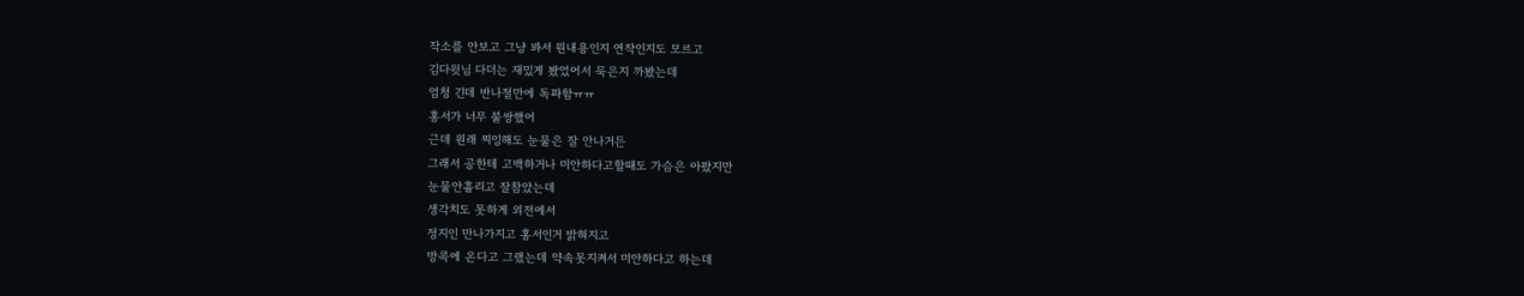작소를 안보고 그냥 봐서 뭔내용인지 연작인지도 모르고
김다윗님 다더는 재밌게 봤었어서 묵은지 까봤는데
엄청 긴데 반나절만에 독파함ㅠㅠ
홍서가 너무 불쌍했어
근데 원래 찌잉해도 눈물은 잘 안나거든
그래서 공한테 고백하거나 미안하다고할때도 가슴은 아팠지만
눈물안흘리고 잘참았는데
생각치도 못하게 외전에서
정지인 만나가지고 홍서인거 밝혀지고
방콕에 온다고 그랬는데 약속못지켜서 미안하다고 하는데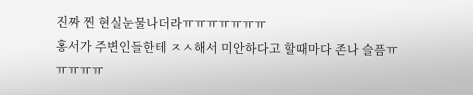진짜 찐 현실눈물나더라ㅠㅠㅠㅠㅠㅠㅠ
홍서가 주변인들한테 ㅈㅅ해서 미안하다고 할때마다 존나 슬픔ㅠㅠㅠㅠㅠ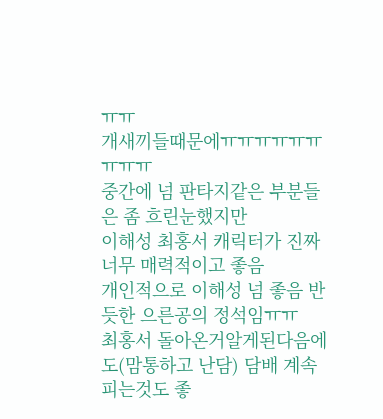ㅠㅠ
개새끼들때문에ㅠㅠㅠㅠㅠㅠㅠㅠㅠ
중간에 넘 판타지같은 부분들은 좀 흐린눈했지만
이해성 최홍서 캐릭터가 진짜 너무 매력적이고 좋음
개인적으로 이해성 넘 좋음 반듯한 으른공의 정석임ㅠㅠ
최홍서 돌아온거알게된다음에도(맘통하고 난담) 담배 계속 피는것도 좋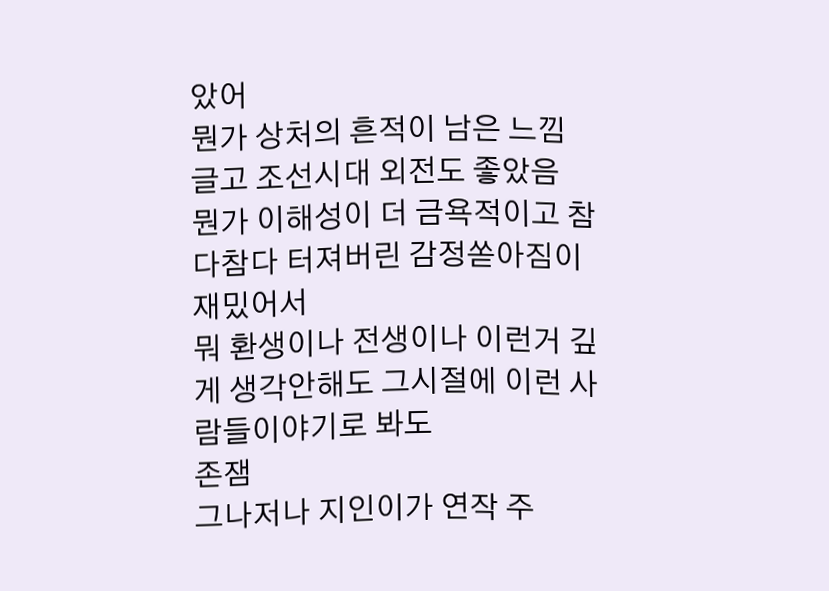았어
뭔가 상처의 흔적이 남은 느낌
글고 조선시대 외전도 좋았음
뭔가 이해성이 더 금욕적이고 참다참다 터져버린 감정쏟아짐이 재밌어서
뭐 환생이나 전생이나 이런거 깊게 생각안해도 그시절에 이런 사람들이야기로 봐도
존잼
그나저나 지인이가 연작 주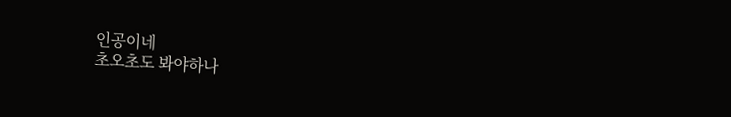인공이네
초오초도 봐야하나